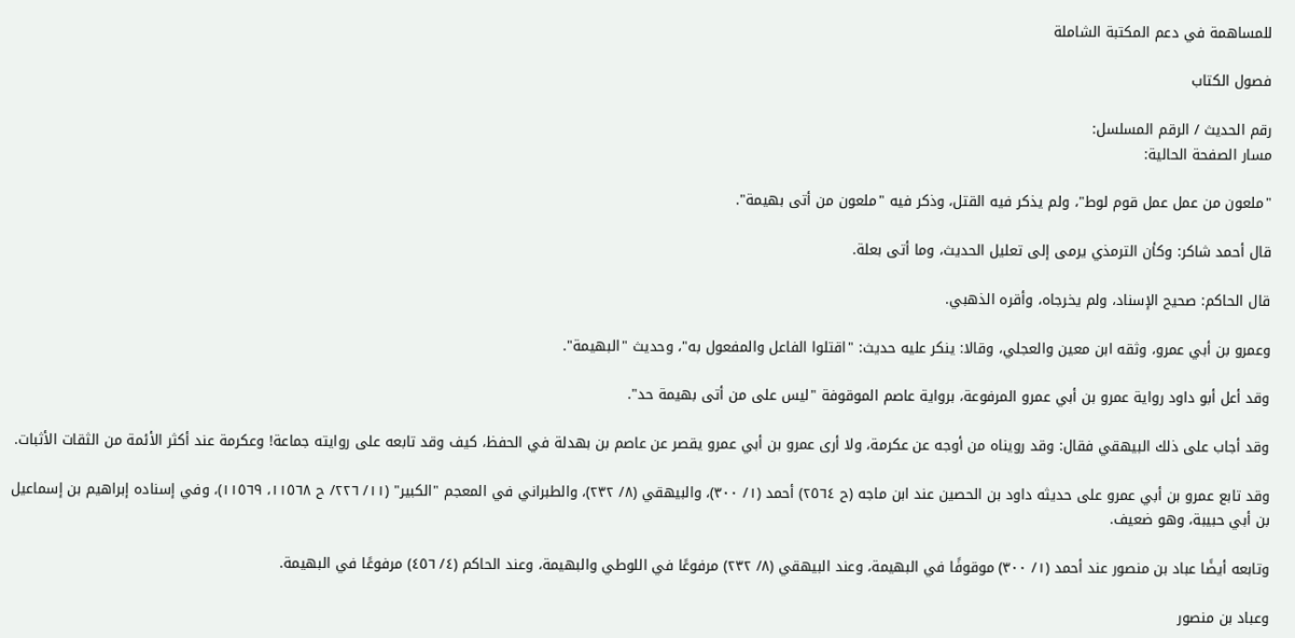للمساهمة في دعم المكتبة الشاملة

فصول الكتاب

رقم الحديث / الرقم المسلسل:
مسار الصفحة الحالية:

"ملعون من عمل عمل قوم لوط"، ولم يذكر فيه القتل، وذكر فيه "ملعون من أتى بهيمة".

قال أحمد شاكر: وكأن الترمذي يرمى إلى تعليل الحديث، وما أتى بعلة.

قال الحاكم: صحيح الإسناد، ولم يخرجاه، وأقره الذهبي.

وعمرو بن أبي عمرو، وثقه ابن معين والعجلي، وقالا: ينكر عليه حديث: "اقتلوا الفاعل والمفعول به"، وحديث "البهيمة".

وقد أعل أبو داود رواية عمرو بن أبي عمرو المرفوعة، برواية عاصم الموقوفة "ليس على من أتى بهيمة حد".

وقد أجاب على ذلك البيهقي فقال: وقد رويناه من أوجه عن عكرمة، ولا أرى عمرو بن أبي عمرو يقصر عن عاصم بن بهدلة في الحفظ، كيف وقد تابعه على روايته جماعة! وعكرمة عند أكثر الأئمة من الثقات الأثبات.

وقد تابع عمرو بن أبي عمرو على حديثه داود بن الحصين عند ابن ماجه (ح ٢٥٦٤) أحمد (١/ ٣٠٠)، والبيهقي (٨/ ٢٣٢)، والطبراني في المعجم "الكبير" (١١/ ٢٢٦/ ح ١١٥٦٨، ١١٥٦٩)، وفي إسناده إبراهيم بن إسماعيل بن أبي حبيبة، وهو ضعيف.

وتابعه أيضًا عباد بن منصور عند أحمد (١/ ٣٠٠) موقوفًا في البهيمة، وعند البيهقي (٨/ ٢٣٢) مرفوعًا في اللوطي والبهيمة، وعند الحاكم (٤/ ٤٥٦) مرفوعًا في البهيمة.

وعباد بن منصور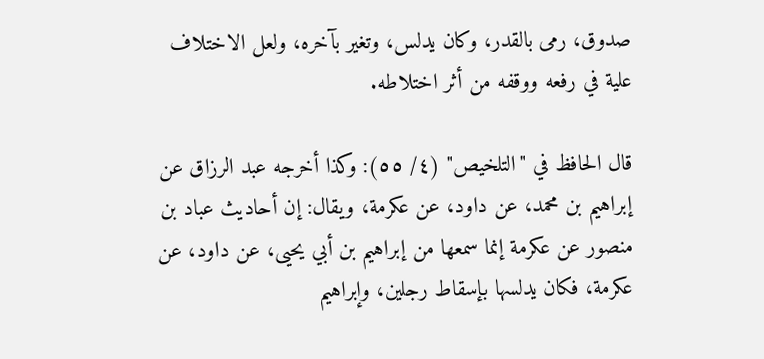صدوق، رمى بالقدر، وكان يدلس، وتغير بآخره، ولعل الاختلاف علية في رفعه ووقفه من أثر اختلاطه.

قال الحافظ في "التلخيص" (٤/ ٥٥): وكذا أخرجه عبد الرزاق عن إبراهيم بن محمد، عن داود، عن عكرمة، ويقال: إن أحاديث عباد بن منصور عن عكرمة إنما سمعها من إبراهيم بن أبي يحيى، عن داود، عن عكرمة، فكان يدلسها بإسقاط رجلين، وإبراهيم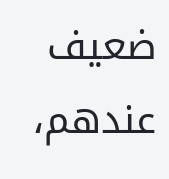ضعيف عندهم،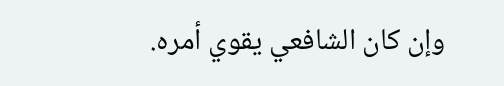وإن كان الشافعي يقوي أمره.